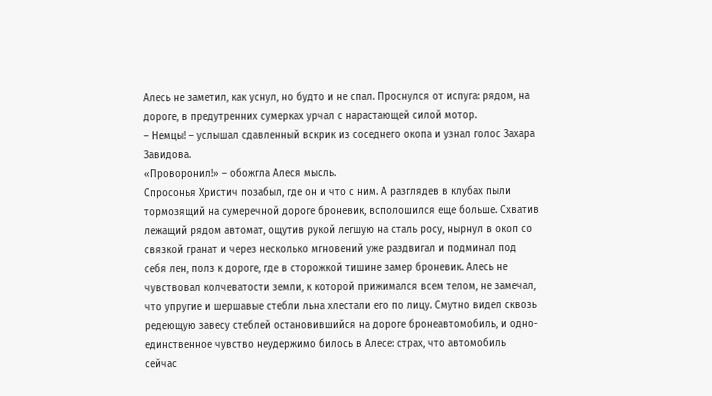Алесь не заметил, как уснул, но будто и не спал. Проснулся от испуга: рядом, на дороге, в предутренних сумерках урчал с нарастающей силой мотор.
– Немцы! – услышал сдавленный вскрик из соседнего окопа и узнал голос Захара Завидова.
«Проворонил!» – обожгла Алеся мысль.
Спросонья Христич позабыл, где он и что с ним. А разглядев в клубах пыли тормозящий на сумеречной дороге броневик, всполошился еще больше. Схватив лежащий рядом автомат, ощутив рукой легшую на сталь росу, нырнул в окоп со связкой гранат и через несколько мгновений уже раздвигал и подминал под себя лен, полз к дороге, где в сторожкой тишине замер броневик. Алесь не чувствовал колчеватости земли, к которой прижимался всем телом, не замечал, что упругие и шершавые стебли льна хлестали его по лицу. Смутно видел сквозь редеющую завесу стеблей остановившийся на дороге бронеавтомобиль, и одно-единственное чувство неудержимо билось в Алесе: страх, что автомобиль сейчас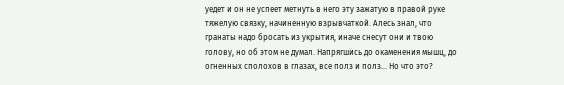уедет и он не успеет метнуть в него эту зажатую в правой руке тяжелую связку, начиненную взрывчаткой. Алесь знал, что гранаты надо бросать из укрытия, иначе снесут они и твою голову, но об этом не думал. Напрягшись до окаменения мышц, до огненных сполохов в глазах, все полз и полз… Но что это?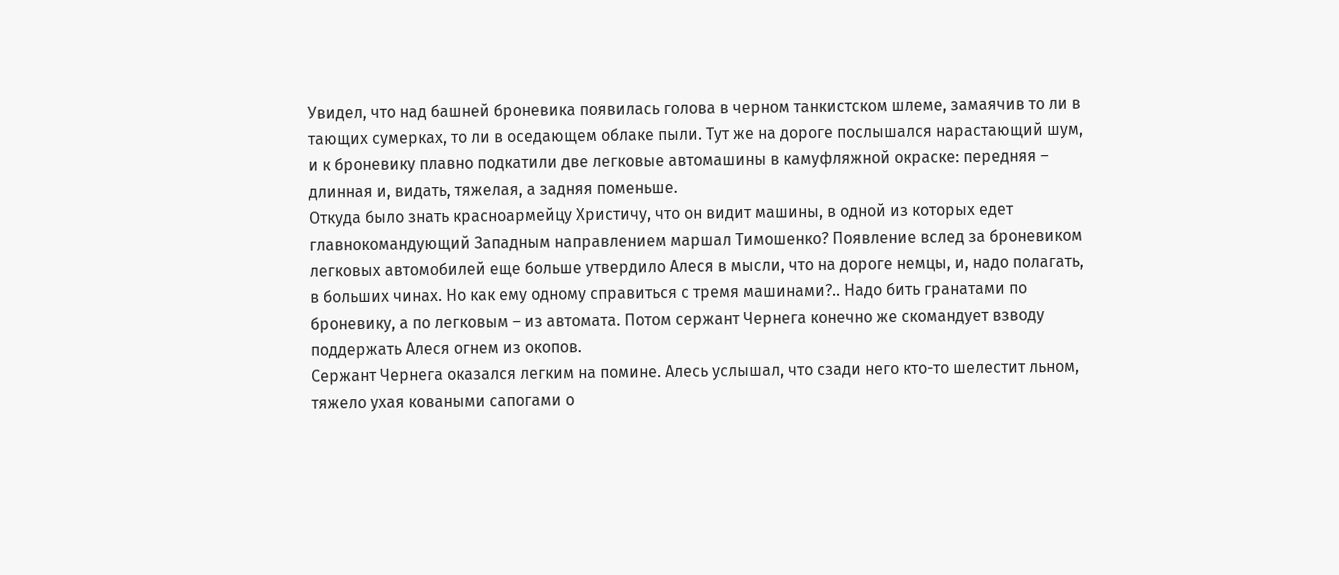Увидел, что над башней броневика появилась голова в черном танкистском шлеме, замаячив то ли в тающих сумерках, то ли в оседающем облаке пыли. Тут же на дороге послышался нарастающий шум, и к броневику плавно подкатили две легковые автомашины в камуфляжной окраске: передняя – длинная и, видать, тяжелая, а задняя поменьше.
Откуда было знать красноармейцу Христичу, что он видит машины, в одной из которых едет главнокомандующий Западным направлением маршал Тимошенко? Появление вслед за броневиком легковых автомобилей еще больше утвердило Алеся в мысли, что на дороге немцы, и, надо полагать, в больших чинах. Но как ему одному справиться с тремя машинами?.. Надо бить гранатами по броневику, а по легковым – из автомата. Потом сержант Чернега конечно же скомандует взводу поддержать Алеся огнем из окопов.
Сержант Чернега оказался легким на помине. Алесь услышал, что сзади него кто-то шелестит льном, тяжело ухая коваными сапогами о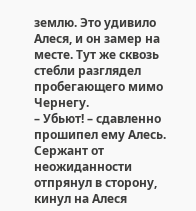землю. Это удивило Алеся, и он замер на месте. Тут же сквозь стебли разглядел пробегающего мимо Чернегу.
– Убьют! – сдавленно прошипел ему Алесь.
Сержант от неожиданности отпрянул в сторону, кинул на Алеся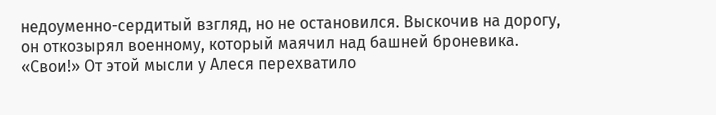недоуменно-сердитый взгляд, но не остановился. Выскочив на дорогу, он откозырял военному, который маячил над башней броневика.
«Свои!» От этой мысли у Алеся перехватило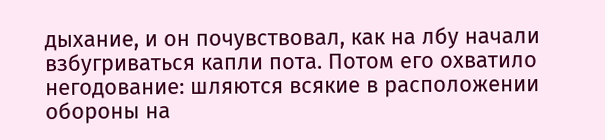дыхание, и он почувствовал, как на лбу начали взбугриваться капли пота. Потом его охватило негодование: шляются всякие в расположении обороны на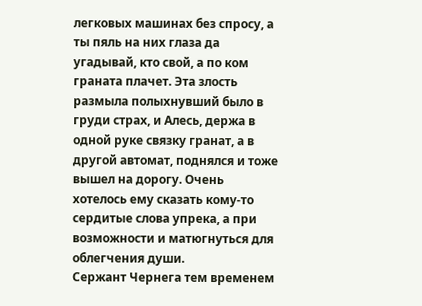легковых машинах без спросу, а ты пяль на них глаза да угадывай, кто свой, а по ком граната плачет. Эта злость размыла полыхнувший было в груди страх, и Алесь, держа в одной руке связку гранат, а в другой автомат, поднялся и тоже вышел на дорогу. Очень хотелось ему сказать кому-то сердитые слова упрека, а при возможности и матюгнуться для облегчения души.
Сержант Чернега тем временем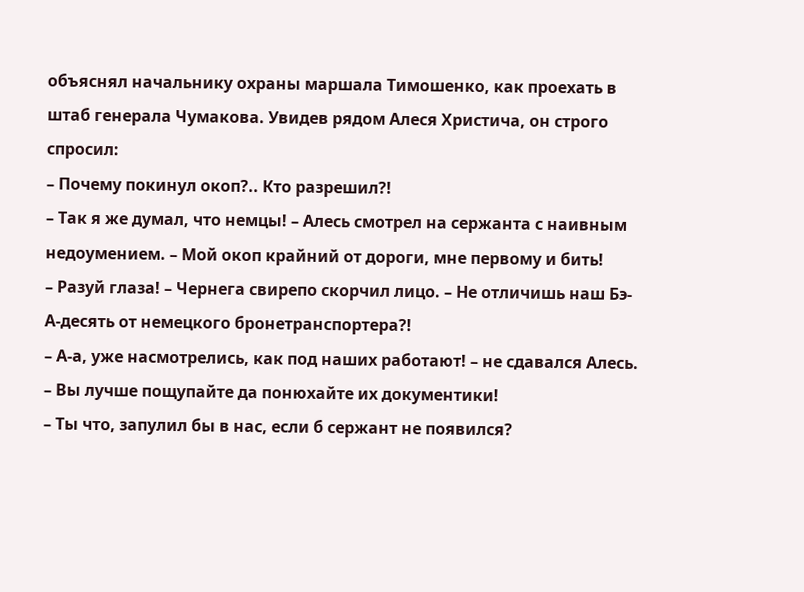объяснял начальнику охраны маршала Тимошенко, как проехать в штаб генерала Чумакова. Увидев рядом Алеся Христича, он строго спросил:
– Почему покинул окоп?.. Кто разрешил?!
– Так я же думал, что немцы! – Алесь смотрел на сержанта с наивным недоумением. – Мой окоп крайний от дороги, мне первому и бить!
– Разуй глаза! – Чернега свирепо скорчил лицо. – Не отличишь наш Бэ-А-десять от немецкого бронетранспортера?!
– А-а, уже насмотрелись, как под наших работают! – не сдавался Алесь.
– Вы лучше пощупайте да понюхайте их документики!
– Ты что, запулил бы в нас, если б сержант не появился?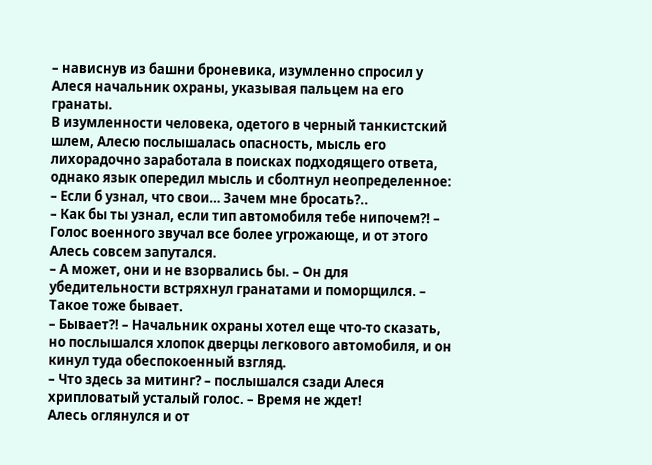– нависнув из башни броневика, изумленно спросил у Алеся начальник охраны, указывая пальцем на его гранаты.
В изумленности человека, одетого в черный танкистский шлем, Алесю послышалась опасность, мысль его лихорадочно заработала в поисках подходящего ответа, однако язык опередил мысль и сболтнул неопределенное:
– Если б узнал, что свои… Зачем мне бросать?..
– Как бы ты узнал, если тип автомобиля тебе нипочем?! – Голос военного звучал все более угрожающе, и от этого Алесь совсем запутался.
– А может, они и не взорвались бы. – Он для убедительности встряхнул гранатами и поморщился. – Такое тоже бывает.
– Бывает?! – Начальник охраны хотел еще что-то сказать, но послышался хлопок дверцы легкового автомобиля, и он кинул туда обеспокоенный взгляд.
– Что здесь за митинг? – послышался сзади Алеся хрипловатый усталый голос. – Время не ждет!
Алесь оглянулся и от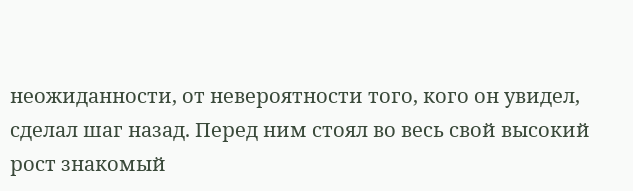неожиданности, от невероятности того, кого он увидел, сделал шаг назад. Перед ним стоял во весь свой высокий рост знакомый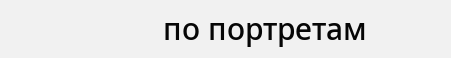по портретам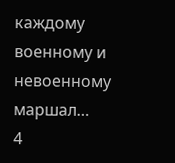каждому военному и невоенному маршал…
4